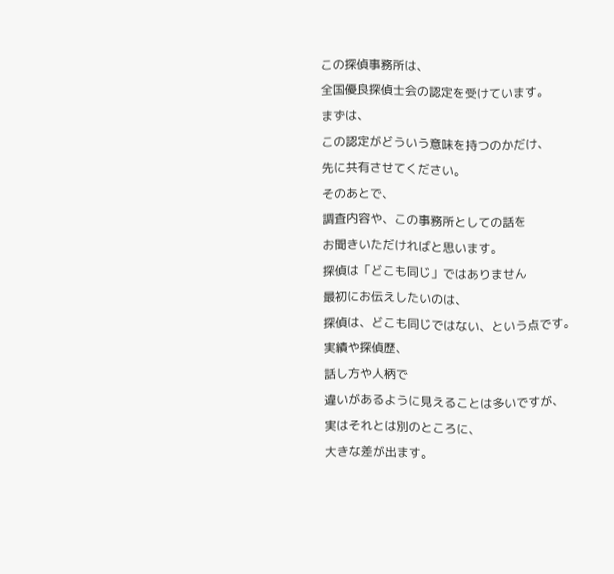この探偵事務所は、
全国優良探偵士会の認定を受けています。
まずは、
この認定がどういう意味を持つのかだけ、
先に共有させてください。
そのあとで、
調査内容や、この事務所としての話を
お聞きいただければと思います。
探偵は「どこも同じ」ではありません
最初にお伝えしたいのは、
探偵は、どこも同じではない、という点です。
実績や探偵歴、
話し方や人柄で
違いがあるように見えることは多いですが、
実はそれとは別のところに、
大きな差が出ます。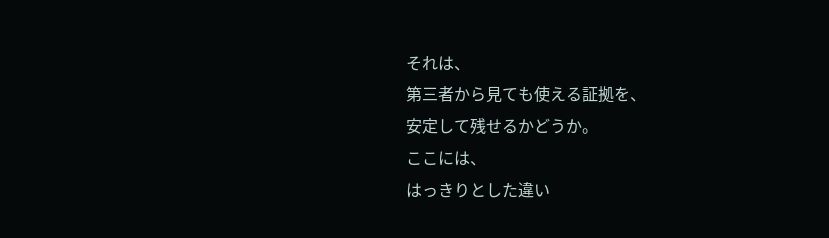それは、
第三者から見ても使える証拠を、
安定して残せるかどうか。
ここには、
はっきりとした違い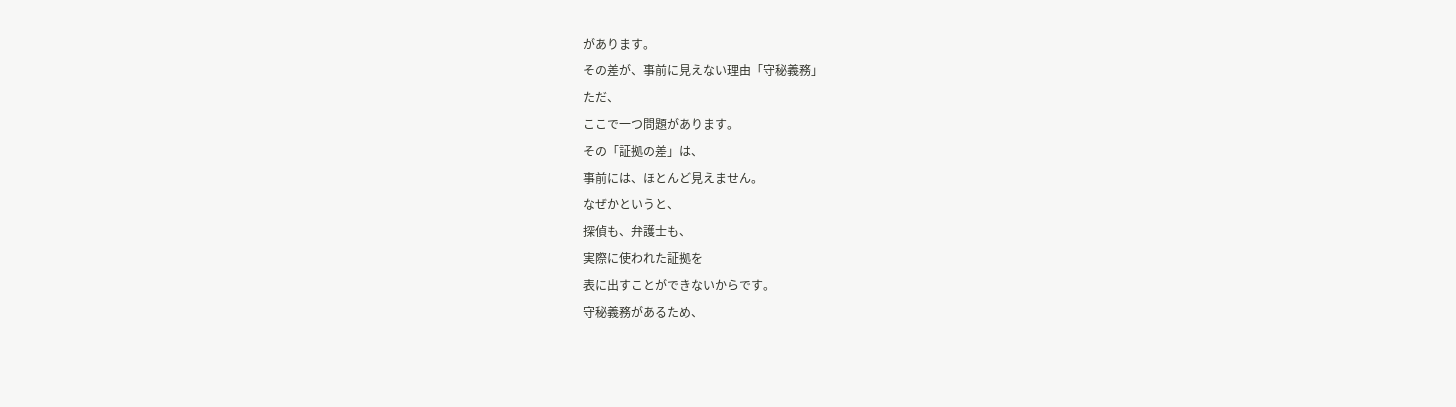があります。
その差が、事前に見えない理由「守秘義務」
ただ、
ここで一つ問題があります。
その「証拠の差」は、
事前には、ほとんど見えません。
なぜかというと、
探偵も、弁護士も、
実際に使われた証拠を
表に出すことができないからです。
守秘義務があるため、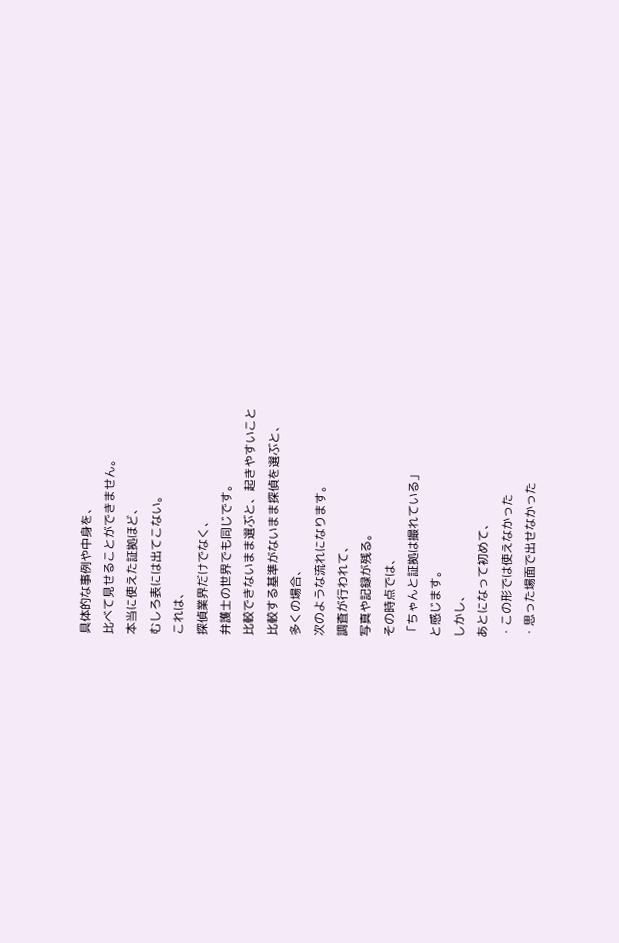具体的な事例や中身を、
比べて見せることができません。
本当に使えた証拠ほど、
むしろ表には出てこない。
これは、
探偵業界だけでなく、
弁護士の世界でも同じです。
比較できないまま選ぶと、起きやすいこと
比較する基準がないまま探偵を選ぶと、
多くの場合、
次のような流れになります。
調査が行われて、
写真や記録が残る。
その時点では、
「ちゃんと証拠は撮れている」
と感じます。
しかし、
あとになって初めて、
・この形では使えなかった
・思った場面で出せなかった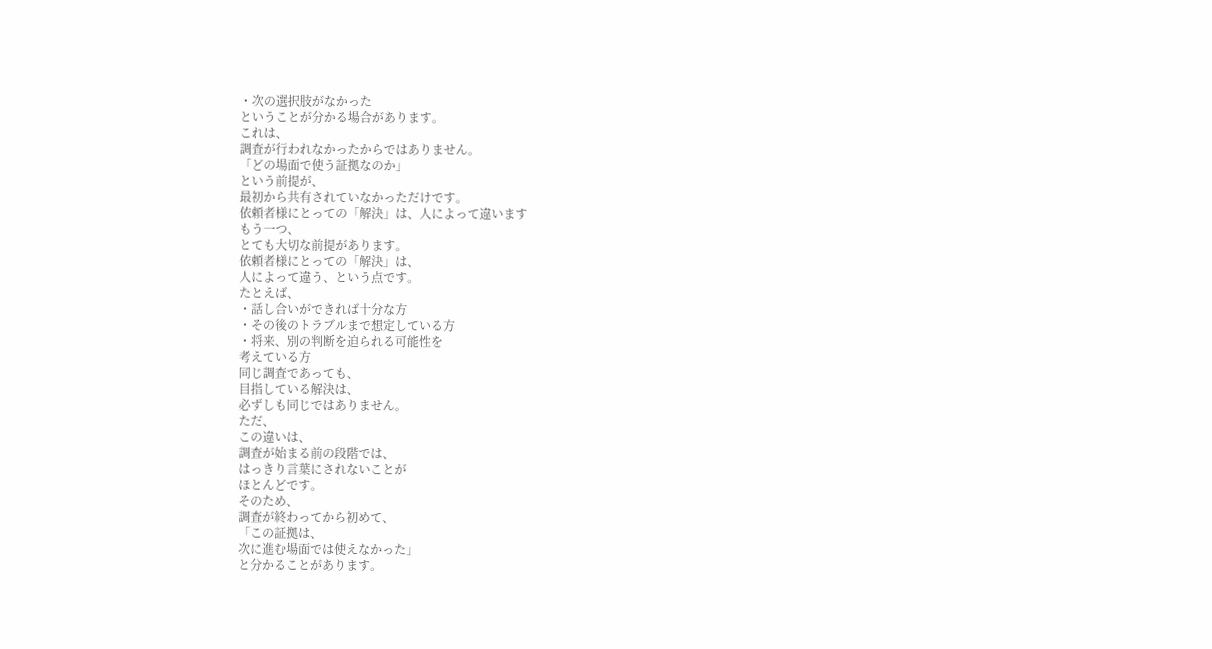・次の選択肢がなかった
ということが分かる場合があります。
これは、
調査が行われなかったからではありません。
「どの場面で使う証拠なのか」
という前提が、
最初から共有されていなかっただけです。
依頼者様にとっての「解決」は、人によって違います
もう一つ、
とても大切な前提があります。
依頼者様にとっての「解決」は、
人によって違う、という点です。
たとえば、
・話し合いができれば十分な方
・その後のトラブルまで想定している方
・将来、別の判断を迫られる可能性を
考えている方
同じ調査であっても、
目指している解決は、
必ずしも同じではありません。
ただ、
この違いは、
調査が始まる前の段階では、
はっきり言葉にされないことが
ほとんどです。
そのため、
調査が終わってから初めて、
「この証拠は、
次に進む場面では使えなかった」
と分かることがあります。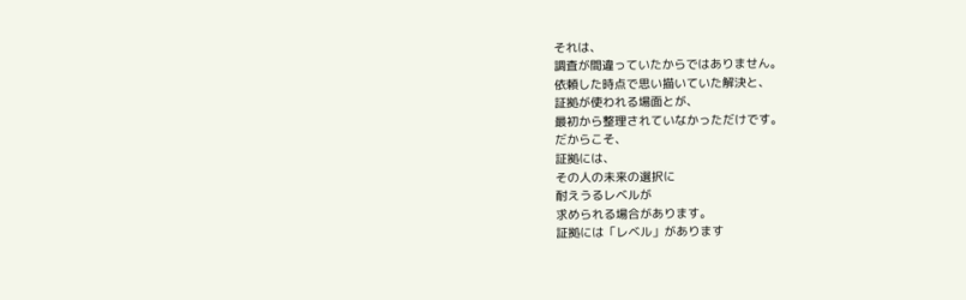それは、
調査が間違っていたからではありません。
依頼した時点で思い描いていた解決と、
証拠が使われる場面とが、
最初から整理されていなかっただけです。
だからこそ、
証拠には、
その人の未来の選択に
耐えうるレベルが
求められる場合があります。
証拠には「レベル」があります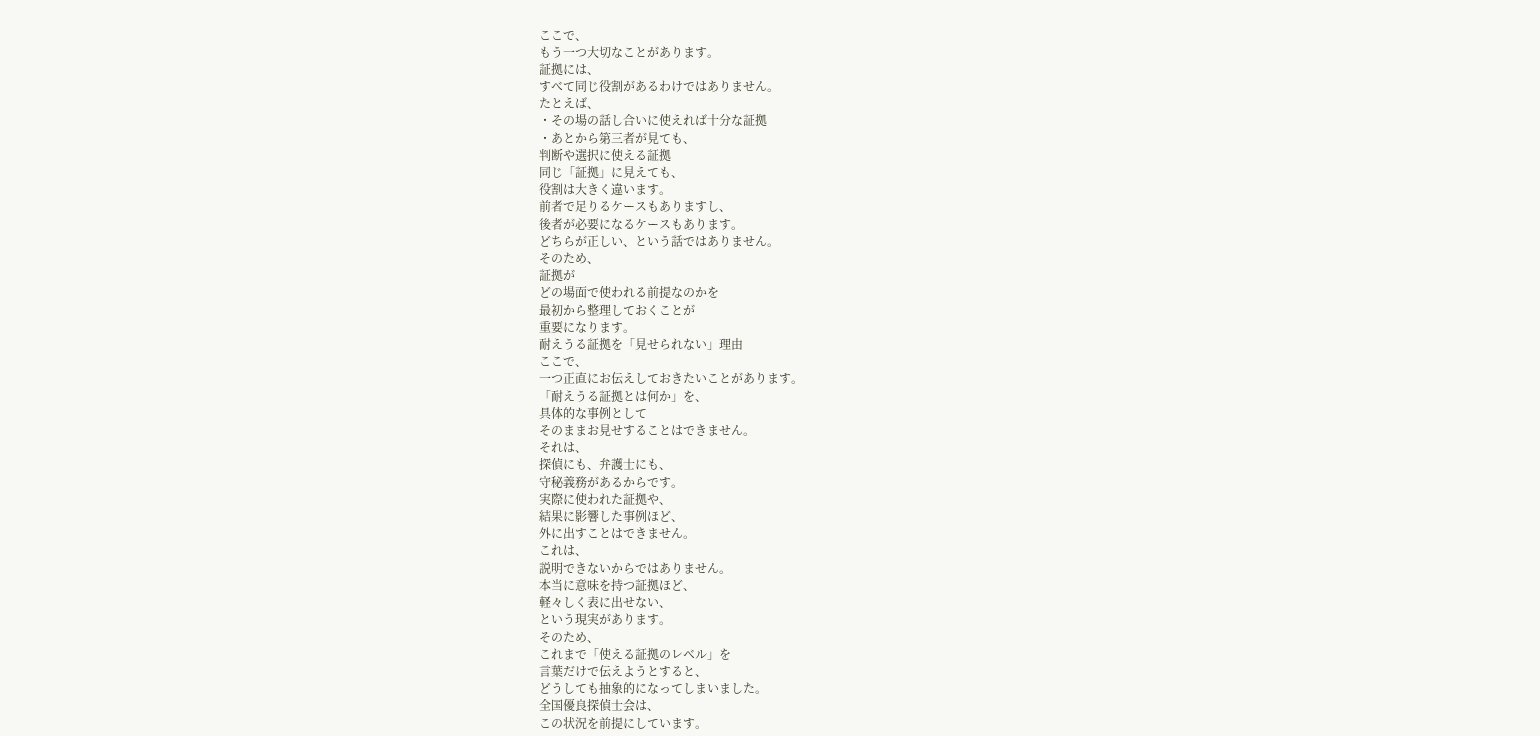ここで、
もう一つ大切なことがあります。
証拠には、
すべて同じ役割があるわけではありません。
たとえば、
・その場の話し合いに使えれば十分な証拠
・あとから第三者が見ても、
判断や選択に使える証拠
同じ「証拠」に見えても、
役割は大きく違います。
前者で足りるケースもありますし、
後者が必要になるケースもあります。
どちらが正しい、という話ではありません。
そのため、
証拠が
どの場面で使われる前提なのかを
最初から整理しておくことが
重要になります。
耐えうる証拠を「見せられない」理由
ここで、
一つ正直にお伝えしておきたいことがあります。
「耐えうる証拠とは何か」を、
具体的な事例として
そのままお見せすることはできません。
それは、
探偵にも、弁護士にも、
守秘義務があるからです。
実際に使われた証拠や、
結果に影響した事例ほど、
外に出すことはできません。
これは、
説明できないからではありません。
本当に意味を持つ証拠ほど、
軽々しく表に出せない、
という現実があります。
そのため、
これまで「使える証拠のレベル」を
言葉だけで伝えようとすると、
どうしても抽象的になってしまいました。
全国優良探偵士会は、
この状況を前提にしています。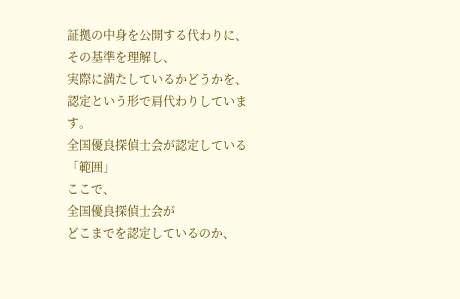証拠の中身を公開する代わりに、
その基準を理解し、
実際に満たしているかどうかを、
認定という形で肩代わりしています。
全国優良探偵士会が認定している「範囲」
ここで、
全国優良探偵士会が
どこまでを認定しているのか、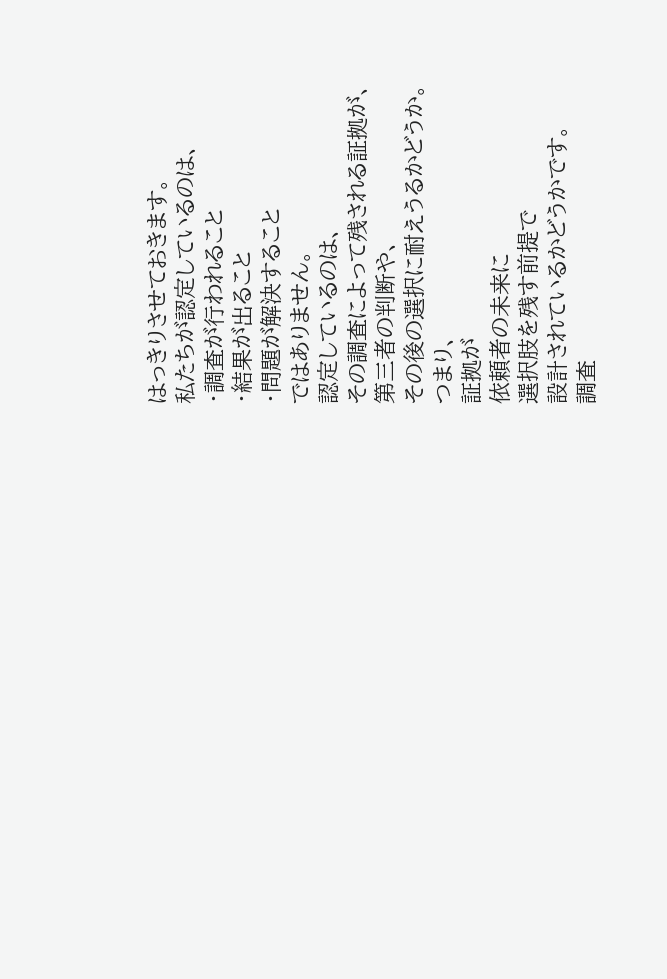はっきりさせておきます。
私たちが認定しているのは、
・調査が行われること
・結果が出ること
・問題が解決すること
ではありません。
認定しているのは、
その調査によって残される証拠が、
第三者の判断や、
その後の選択に耐えうるかどうか。
つまり、
証拠が
依頼者の未来に
選択肢を残す前提で
設計されているかどうかです。
調査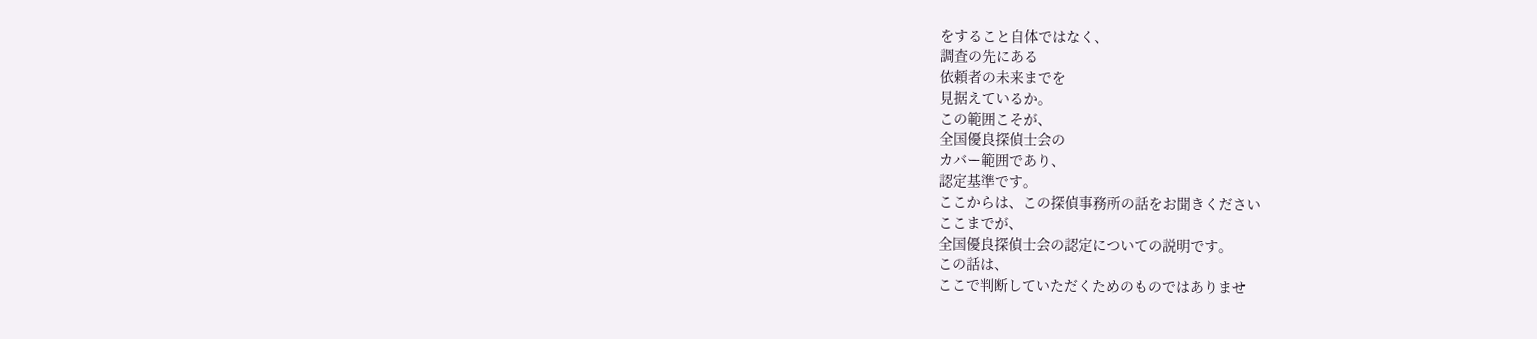をすること自体ではなく、
調査の先にある
依頼者の未来までを
見据えているか。
この範囲こそが、
全国優良探偵士会の
カバー範囲であり、
認定基準です。
ここからは、この探偵事務所の話をお聞きください
ここまでが、
全国優良探偵士会の認定についての説明です。
この話は、
ここで判断していただくためのものではありませ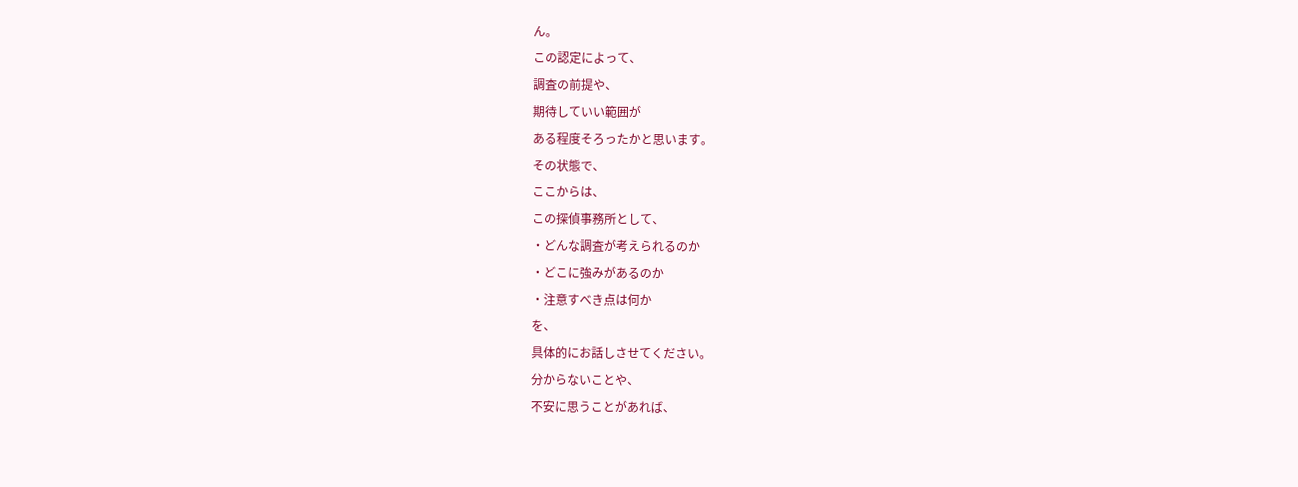ん。
この認定によって、
調査の前提や、
期待していい範囲が
ある程度そろったかと思います。
その状態で、
ここからは、
この探偵事務所として、
・どんな調査が考えられるのか
・どこに強みがあるのか
・注意すべき点は何か
を、
具体的にお話しさせてください。
分からないことや、
不安に思うことがあれば、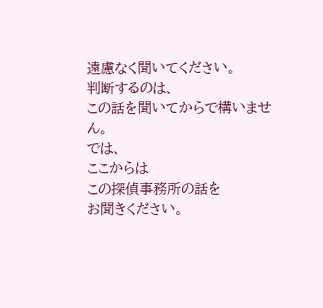遠慮なく聞いてください。
判断するのは、
この話を聞いてからで構いません。
では、
ここからは
この探偵事務所の話を
お聞きください。